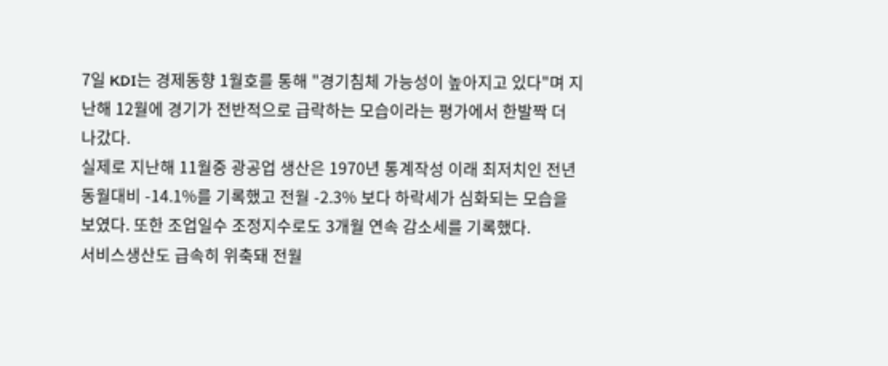7일 KDI는 경제동향 1월호를 통해 "경기침체 가능성이 높아지고 있다"며 지난해 12월에 경기가 전반적으로 급락하는 모습이라는 평가에서 한발짝 더 나갔다.
실제로 지난해 11월중 광공업 생산은 1970년 통계작성 이래 최저치인 전년동월대비 -14.1%를 기록했고 전월 -2.3% 보다 하락세가 심화되는 모습을 보였다. 또한 조업일수 조정지수로도 3개월 연속 감소세를 기록했다.
서비스생산도 급속히 위축돼 전월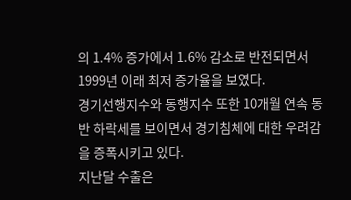의 1.4% 증가에서 1.6% 감소로 반전되면서 1999년 이래 최저 증가율을 보였다.
경기선행지수와 동행지수 또한 10개월 연속 동반 하락세를 보이면서 경기침체에 대한 우려감을 증폭시키고 있다.
지난달 수출은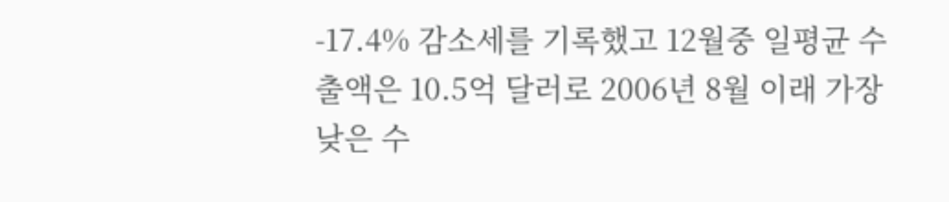-17.4% 감소세를 기록했고 12월중 일평균 수출액은 10.5억 달러로 2006년 8월 이래 가장 낮은 수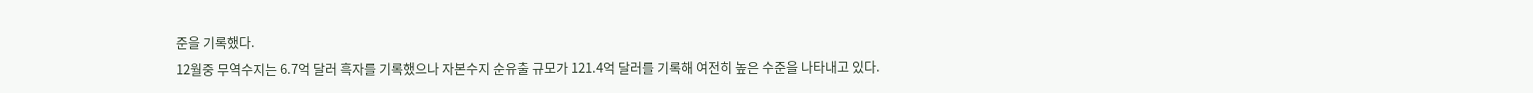준을 기록했다.
12월중 무역수지는 6.7억 달러 흑자를 기록했으나 자본수지 순유출 규모가 121.4억 달러를 기록해 여전히 높은 수준을 나타내고 있다.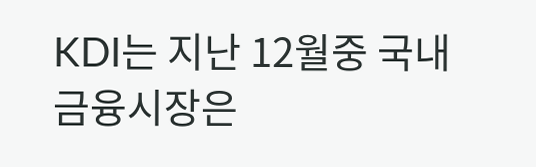KDI는 지난 12월중 국내 금융시장은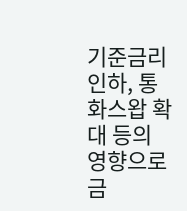기준금리 인하, 통화스왑 확대 등의 영향으로 금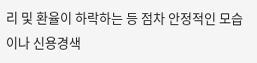리 및 환율이 하락하는 등 점차 안정적인 모습이나 신용경색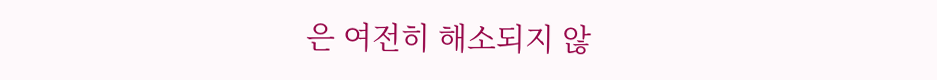은 여전히 해소되지 않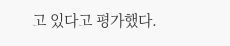고 있다고 평가했다.